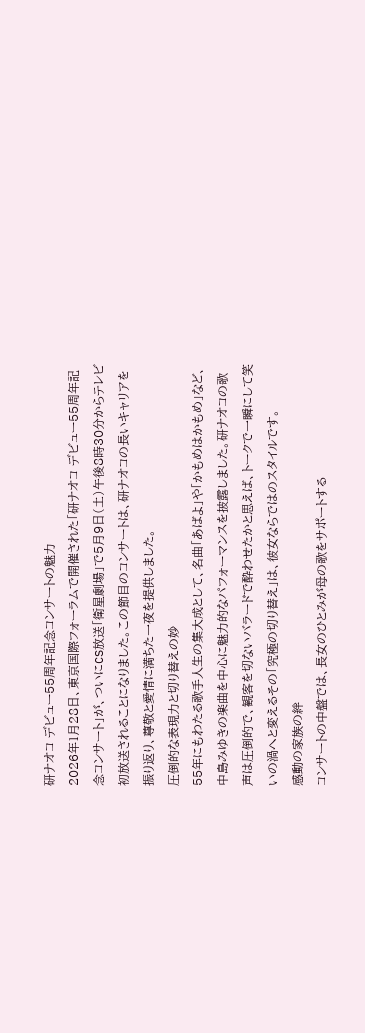研ナオコ デビュー55周年記念コンサートの魅力
2026年1月28日、東京国際フォーラムで開催された「研ナオコ デビュー55周年記念コンサート」が、ついにCS放送「衛星劇場」で5月9日(土)午後8時30分からテレビ初放送されることになりました。この節目のコンサートは、研ナオコの長いキャリアを振り返り、尊敬と愛情に満ちた一夜を提供しました。
圧倒的な表現力と切り替えの妙
55年にもわたる歌手人生の集大成として、名曲「あばよ」や「かもめはかもめ」など、中島みゆきの楽曲を中心に魅力的なパフォーマンスを披露しました。研ナオコの歌声は圧倒的で、観客を切ないバラードで酔わせたかと思えば、トークで一瞬にして笑いの渦へと変えるその「究極の切り替え」は、彼女ならではのスタイルです。
感動の家族の絆
コンサートの中盤では、長女のひとみが母の歌をサポートする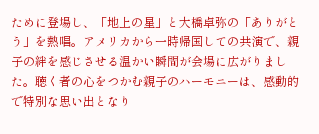ために登場し、「地上の星」と大橋卓弥の「ありがとう」を熱唱。アメリカから一時帰国しての共演で、親子の絆を感じさせる温かい瞬間が会場に広がりました。聴く者の心をつかむ親子のハーモニーは、感動的で特別な思い出となり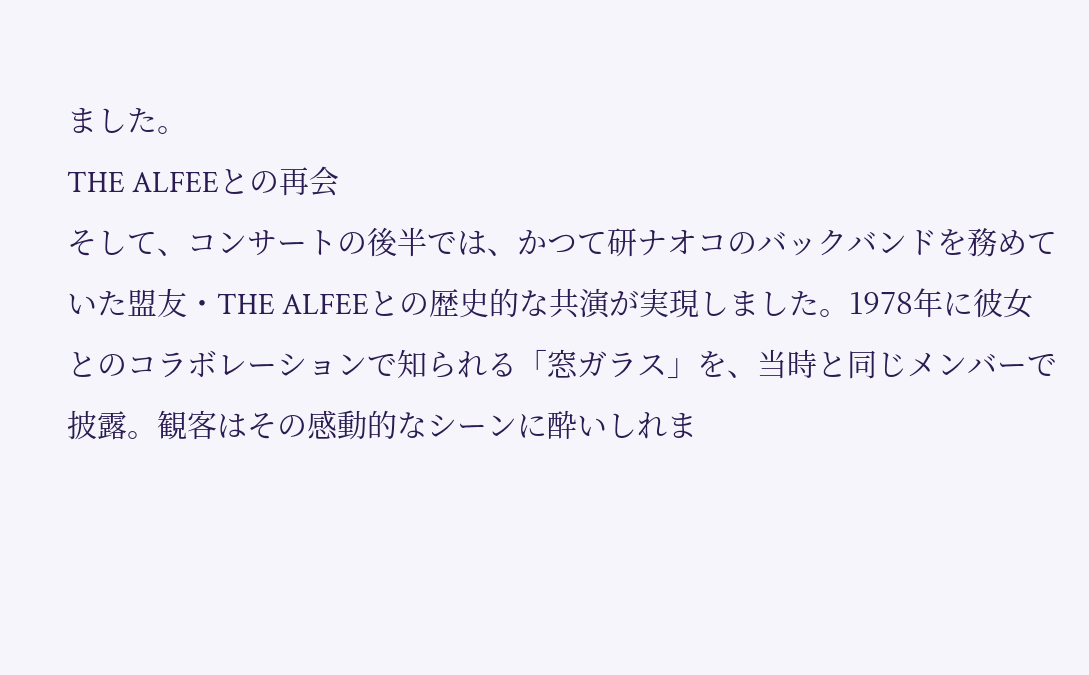ました。
THE ALFEEとの再会
そして、コンサートの後半では、かつて研ナオコのバックバンドを務めていた盟友・THE ALFEEとの歴史的な共演が実現しました。1978年に彼女とのコラボレーションで知られる「窓ガラス」を、当時と同じメンバーで披露。観客はその感動的なシーンに酔いしれま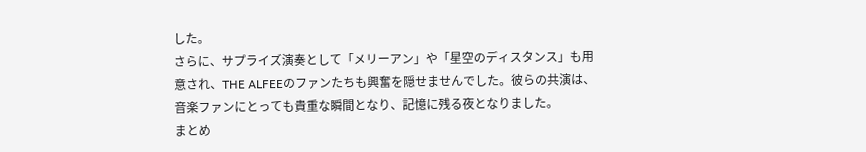した。
さらに、サプライズ演奏として「メリーアン」や「星空のディスタンス」も用意され、THE ALFEEのファンたちも興奮を隠せませんでした。彼らの共演は、音楽ファンにとっても貴重な瞬間となり、記憶に残る夜となりました。
まとめ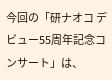今回の「研ナオコ デビュー55周年記念コンサート」は、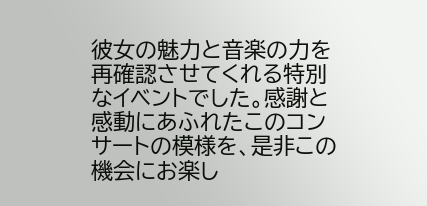彼女の魅力と音楽の力を再確認させてくれる特別なイベントでした。感謝と感動にあふれたこのコンサートの模様を、是非この機会にお楽し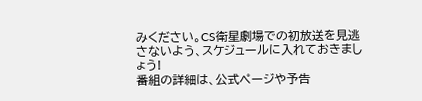みください。CS衛星劇場での初放送を見逃さないよう、スケジュールに入れておきましょう!
番組の詳細は、公式ページや予告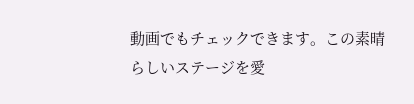動画でもチェックできます。この素晴らしいステージを愛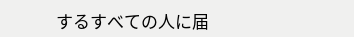するすべての人に届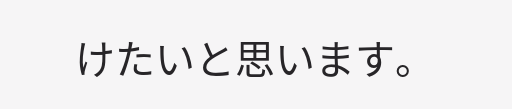けたいと思います。